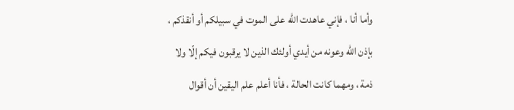وأما أنا ، فإني عاهدت الله على الموت في سبيلكم أو أنقذكم ، بإذن الله وعونه من أيدي أولئك الذين لا يرقبون فيكم إلّا ولا ذمة ، ومهما كانت الحالة ، فأنا أعلم علم اليقين أن أقوال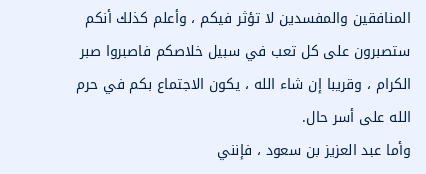المنافقين والمفسدين لا تؤثر فيكم ، وأعلم كذلك أنكم ستصبرون على كل تعب في سبيل خلاصكم فاصبروا صبر الكرام ، وقريبا إن شاء الله ، يكون الاجتماع بكم في حرم الله على أسر حال.
وأما عبد العزيز بن سعود ، فإنني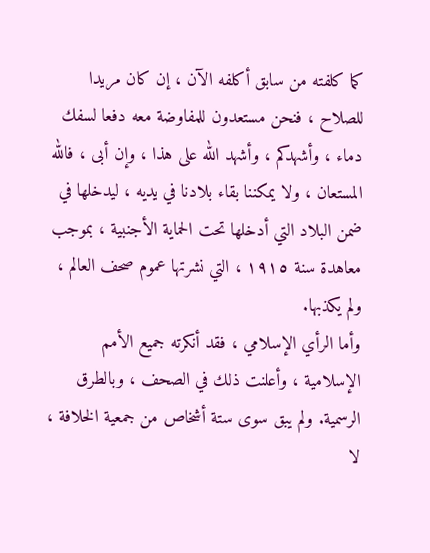كما كلفته من سابق أكلفه الآن ، إن كان مريدا للصلاح ، فنحن مستعدون للمفاوضة معه دفعا لسفك دماء ، وأشهدكم ، وأشهد الله على هذا ، وإن أبى ، فالله المستعان ، ولا يمكننا بقاء بلادنا في يديه ، ليدخلها في ضمن البلاد التي أدخلها تحت الحماية الأجنبية ، بموجب معاهدة سنة ١٩١٥ ، التي نشرتها عموم صحف العالم ، ولم يكذبها.
وأما الرأي الإسلامي ، فقد أنكرته جميع الأمم الإسلامية ، وأعلنت ذلك في الصحف ، وبالطرق الرسمية. ولم يبق سوى ستة أشخاص من جمعية الخلافة ، لا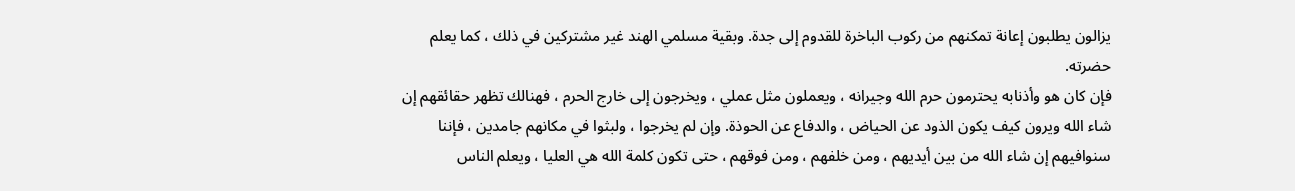يزالون يطلبون إعانة تمكنهم من ركوب الباخرة للقدوم إلى جدة. وبقية مسلمي الهند غير مشتركين في ذلك ، كما يعلم حضرته.
فإن كان هو وأذنابه يحترمون حرم الله وجيرانه ، ويعملون مثل عملي ، ويخرجون إلى خارج الحرم ، فهنالك تظهر حقائقهم إن شاء الله ويرون كيف يكون الذود عن الحياض ، والدفاع عن الحوذة. وإن لم يخرجوا ، ولبثوا في مكانهم جامدين ، فإننا سنوافيهم إن شاء الله من بين أيديهم ، ومن خلفهم ، ومن فوقهم ، حتى تكون كلمة الله هي العليا ، ويعلم الناس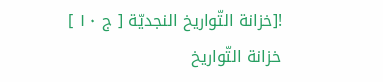![خزانة التّواريخ النجديّة [ ج ١٠ ] خزانة التّواريخ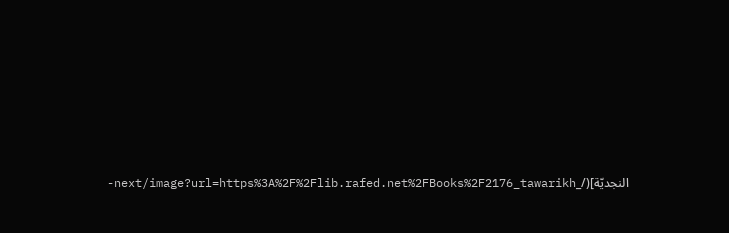النجديّة](/_next/image?url=https%3A%2F%2Flib.rafed.net%2FBooks%2F2176_tawarikh-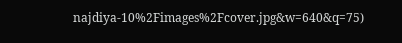najdiya-10%2Fimages%2Fcover.jpg&w=640&q=75)